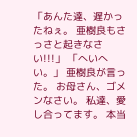「あんた達、遅かったねぇ。 亜樹良もさっさと起きなさい!!!」 「へいへい。」 亜樹良が言った。 お母さん、ゴメンなさい。 私達、愛し合ってます。 本当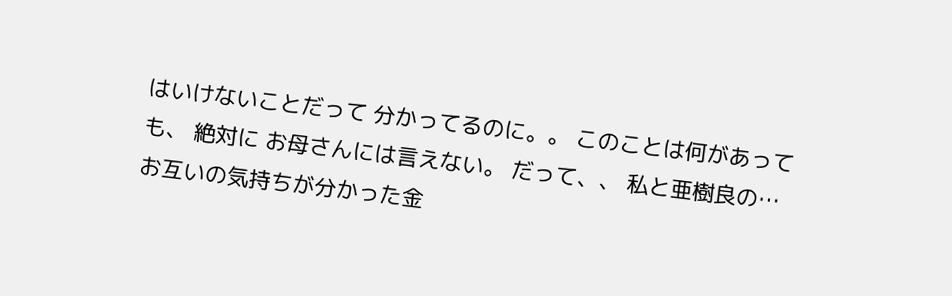はいけないことだって 分かってるのに。。 このことは何があっても、 絶対に お母さんには言えない。 だって、、 私と亜樹良の… お互いの気持ちが分かった金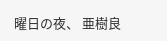曜日の夜、 亜樹良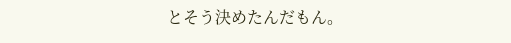とそう決めたんだもん。